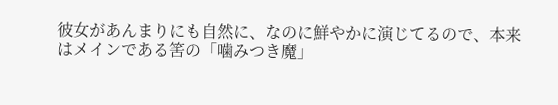彼女があんまりにも自然に、なのに鮮やかに演じてるので、本来はメインである筈の「噛みつき魔」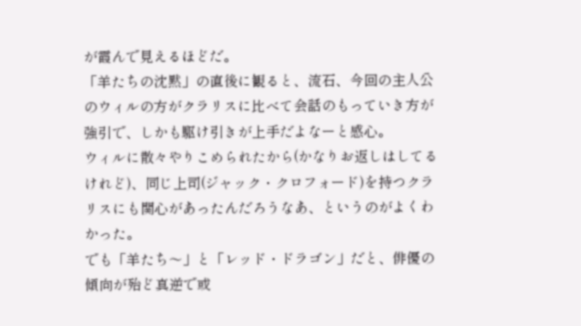が霞んで見えるほどだ。
「羊たちの沈黙」の直後に観ると、流石、今回の主人公のウィルの方がクラリスに比べて会話のもっていき方が強引で、しかも駆け引きが上手だよなーと感心。
ウィルに散々やりこめられたから(かなりお返しはしてるけれど)、同じ上司(ジャック・クロフォード)を持つクラリスにも関心があったんだろうなあ、というのがよくわかった。
でも「羊たち〜」と「レッド・ドラゴン」だと、俳優の傾向が殆ど真逆で或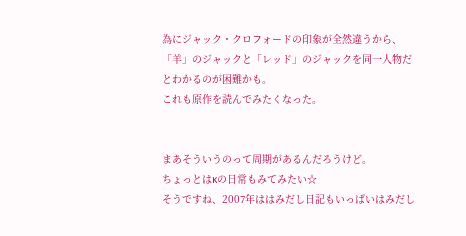為にジャック・クロフォードの印象が全然違うから、「羊」のジャックと「レッド」のジャックを同一人物だとわかるのが困難かも。
これも原作を読んでみたくなった。


まあそういうのって周期があるんだろうけど。
ちょっとはκの日常もみてみたい☆
そうですね、2007年ははみだし日記もいっぱいはみだし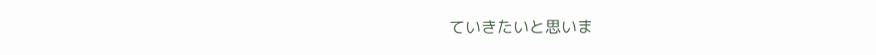ていきたいと思いま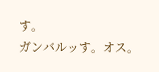す。
ガンバルッす。オス。